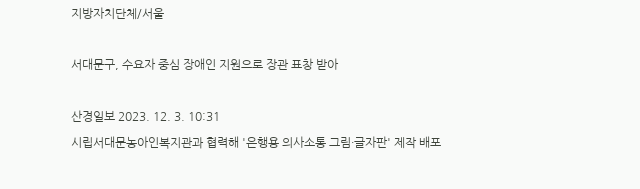지방자치단체/서울

서대문구, 수요자 중심 장애인 지원으로 장관 표창 받아

산경일보 2023. 12. 3. 10:31
시립서대문농아인복지관과 협력해 '은행용 의사소통 그림·글자판' 제작 배포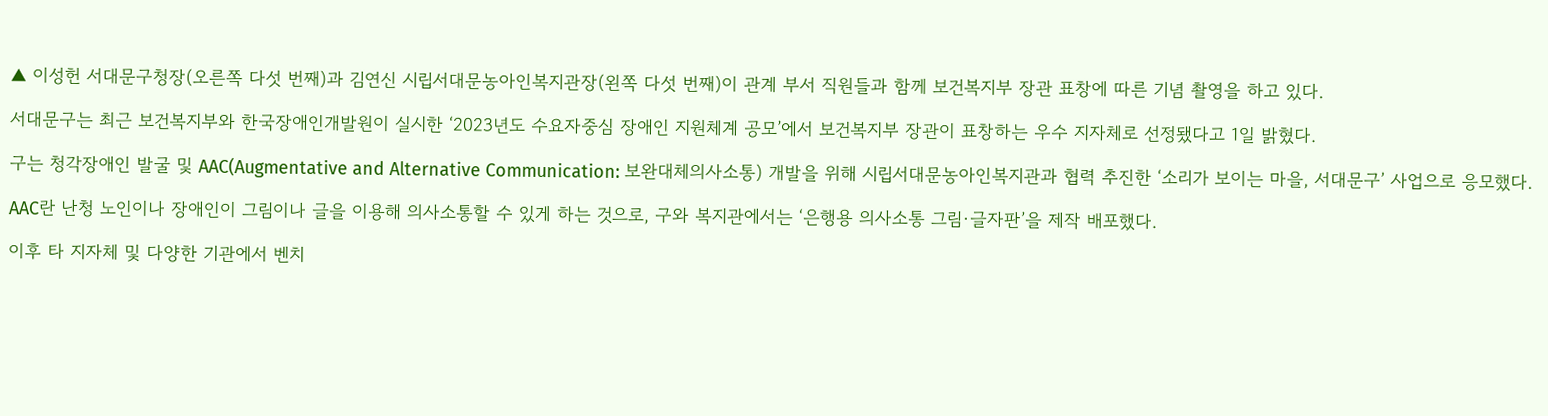▲ 이성헌 서대문구청장(오른쪽 다섯 번째)과 김연신 시립서대문농아인복지관장(왼쪽 다섯 번째)이 관계 부서 직원들과 함께 보건복지부 장관 표창에 따른 기념 촬영을 하고 있다.

서대문구는 최근 보건복지부와 한국장애인개발원이 실시한 ‘2023년도 수요자중심 장애인 지원체계 공모’에서 보건복지부 장관이 표창하는 우수 지자체로 선정됐다고 1일 밝혔다.

구는 청각장애인 발굴 및 AAC(Augmentative and Alternative Communication: 보완대체의사소통) 개발을 위해 시립서대문농아인복지관과 협력 추진한 ‘소리가 보이는 마을, 서대문구’ 사업으로 응모했다.

AAC란 난청 노인이나 장애인이 그림이나 글을 이용해 의사소통할 수 있게 하는 것으로, 구와 복지관에서는 ‘은행용 의사소통 그림·글자판’을 제작 배포했다.

이후 타 지자체 및 다양한 기관에서 벤치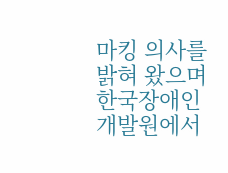마킹 의사를 밝혀 왔으며 한국장애인개발원에서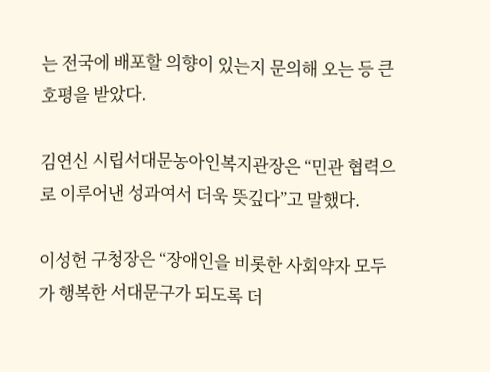는 전국에 배포할 의향이 있는지 문의해 오는 등 큰 호평을 받았다.

김연신 시립서대문농아인복지관장은 “민관 협력으로 이루어낸 성과여서 더욱 뜻깊다”고 말했다.

이성헌 구청장은 “장애인을 비롯한 사회약자 모두가 행복한 서대문구가 되도록 더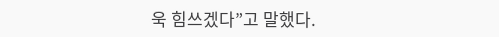욱 힘쓰겠다”고 말했다.